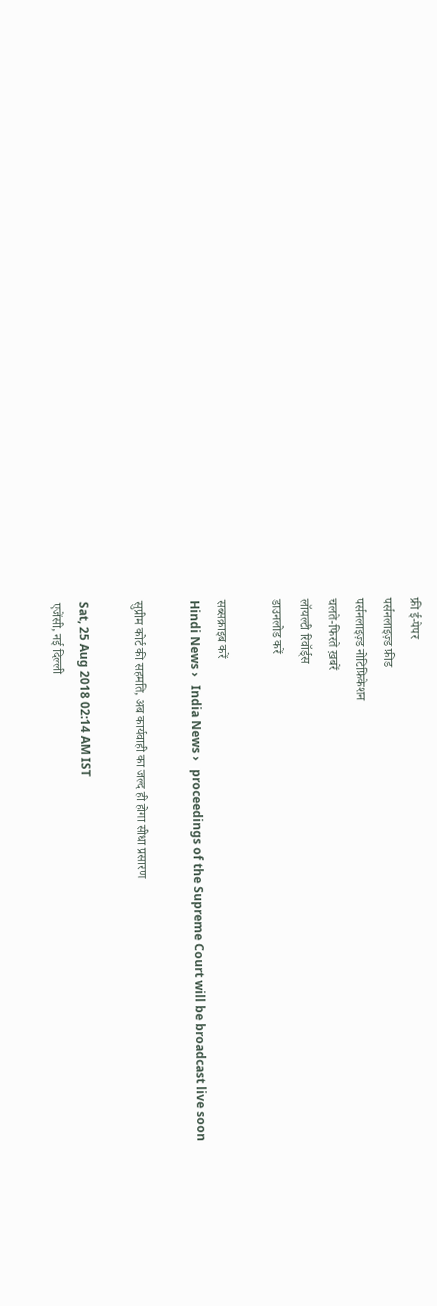फ्री ई-पेपर
पर्सनलाइज़्ड फ़ीड
पर्सनलाइज़्ड नोटिफ़िकेशन
चलते-फिरते ख़बरें
लॉयल्टी रिवॉर्ड्स
डाउनलोड करें

सब्सक्राइब करें
Hindi News ›   India News ›   proceedings of the Supreme Court will be broadcast live soon

सुप्रीम कोर्ट की सहमति, अब कार्यवाही का जल्द ही होगा सीधा प्रसारण

Sat, 25 Aug 2018 02:14 AM IST
एजेंसी, नई दिल्ली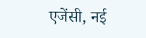एजेंसी, नई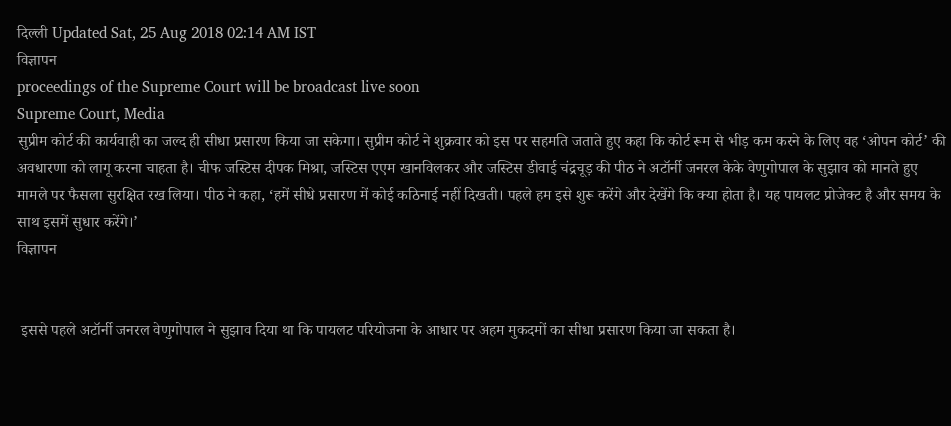दिल्ली Updated Sat, 25 Aug 2018 02:14 AM IST
विज्ञापन
proceedings of the Supreme Court will be broadcast live soon
Supreme Court, Media
सुप्रीम कोर्ट की कार्यवाही का जल्द ही सीधा प्रसारण किया जा सकेगा। सुप्रीम कोर्ट ने शुक्रवार को इस पर सहमति जताते हुए कहा कि कोर्ट रूम से भीड़ कम करने के लिए वह ‘ओपन कोर्ट’ की अवधारणा को लागू करना चाहता है। चीफ जस्टिस दीपक मिश्रा, जस्टिस एएम खानविलकर और जस्टिस डीवाई चंद्रचूड़ की पीठ ने अटॉर्नी जनरल केके वेणुगोपाल के सुझाव को मानते हुए मामले पर फैसला सुरक्षित रख लिया। पीठ ने कहा, ‘हमें सीधे प्रसारण में कोई कठिनाई नहीं दिखती। पहले हम इसे शुरू करेंगे और देखेंगे कि क्या होता है। यह पायलट प्रोजेक्ट है और समय के साथ इसमें सुधार करेंगे।’
विज्ञापन


 इससे पहले अटॉर्नी जनरल वेणुगोपाल ने सुझाव दिया था कि पायलट परियोजना के आधार पर अहम मुकदमों का सीधा प्रसारण किया जा सकता है।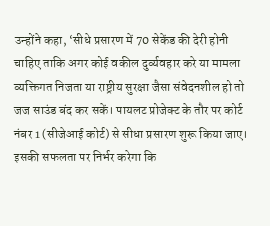उन्होंने कहा, ‘सीधे प्रसारण में 70 सेकेंड की देरी होनी चाहिए ताकि अगर कोई वकील दुर्व्यवहार करे या मामला व्यक्तिगत निजता या राष्ट्रीय सुरक्षा जैसा संवेदनशील हो तो जज साउंड बंद कर सकें। पायलट प्रोजेक्ट के तौर पर कोर्ट नंबर 1 (सीजेआई कोर्ट) से सीधा प्रसारण शुरू किया जाए। इसकी सफलता पर निर्भर करेगा कि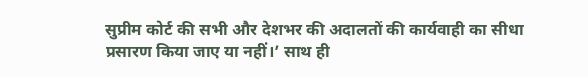सुप्रीम कोर्ट की सभी और देशभर की अदालतों की कार्यवाही का सीधा प्रसारण किया जाए या नहीं।’ साथ ही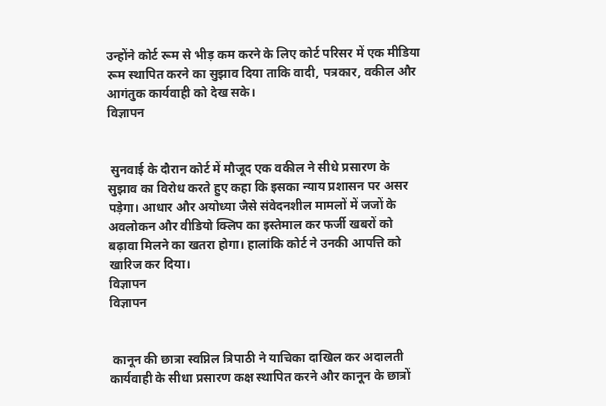उन्होंने कोर्ट रूम से भीड़ कम करने के लिए कोर्ट परिसर में एक मीडिया रूम स्थापित करने का सुझाव दिया ताकि वादी, पत्रकार, वकील और आगंतुक कार्यवाही को देख सके।
विज्ञापन


 सुनवाई के दौरान कोर्ट में मौजूद एक वकील ने सीधे प्रसारण के सुझाव का विरोध करते हुए कहा कि इसका न्याय प्रशासन पर असर पड़ेगा। आधार और अयोध्या जैसे संवेदनशील मामलों में जजों के अवलोकन और वीडियो क्लिप का इस्तेमाल कर फर्जी खबरों को बढ़ावा मिलने का खतरा होगा। हालांकि कोर्ट ने उनकी आपत्ति को खारिज कर दिया।
विज्ञापन
विज्ञापन


 कानून की छात्रा स्वप्निल त्रिपाठी ने याचिका दाखिल कर अदालती कार्यवाही के सीधा प्रसारण कक्ष स्थापित करने और कानून के छात्रों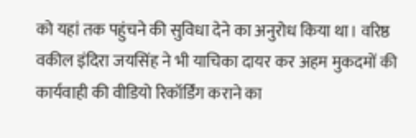को यहां तक पहुंचने की सुविधा देने का अनुरोध किया था। वरिष्ठ वकील इंदिरा जयसिंह ने भी याचिका दायर कर अहम मुकदमों की कार्यवाही की वीडियो रिकॉर्डिंग कराने का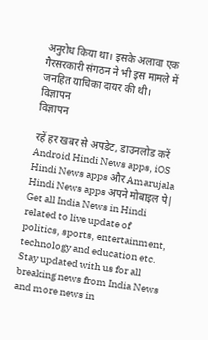अनुरोध किया था। इसके अलावा एक गैरसरकारी संगठन ने भी इस मामले में जनहित याचिका दायर की थी।
विज्ञापन
विज्ञापन

रहें हर खबर से अपडेट, डाउनलोड करें Android Hindi News apps, iOS Hindi News apps और Amarujala Hindi News apps अपने मोबाइल पे|
Get all India News in Hindi related to live update of politics, sports, entertainment, technology and education etc. Stay updated with us for all breaking news from India News and more news in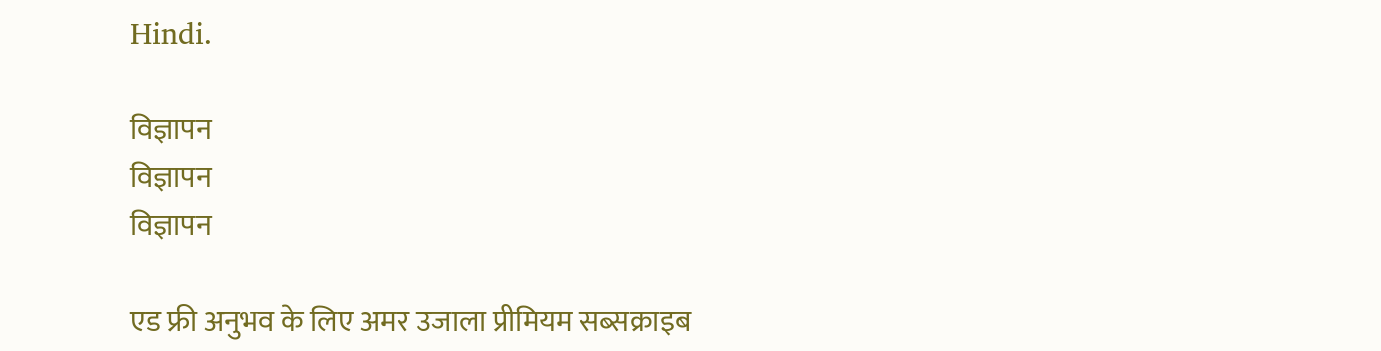Hindi.

विज्ञापन
विज्ञापन
विज्ञापन

एड फ्री अनुभव के लिए अमर उजाला प्रीमियम सब्सक्राइब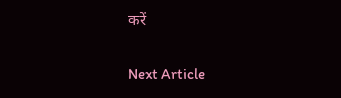करें

Next Article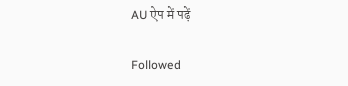AU ऐप में पढ़ें

Followed